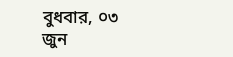বুধবার, ০৩ জুন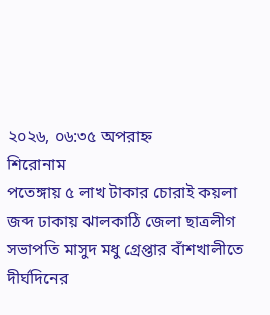২০২৬, ০৬:৩৫ অপরাহ্ন
শিরোনাম
পতেঙ্গায় ৫ লাখ টাকার চোরাই কয়লা জব্দ ঢাকায় ঝালকাঠি জেলা ছাত্রলীগ সভাপতি মাসুদ মধু গ্রেপ্তার বাঁশখালীতে দীর্ঘদিনের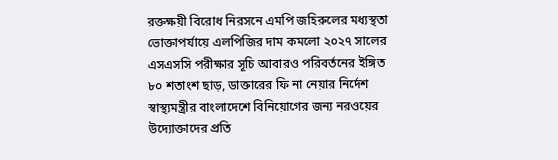রক্তক্ষয়ী বিরোধ নিরসনে এমপি জহিরুলের মধ্যস্থতা ভোক্তাপর্যায়ে এলপিজির দাম কমলো ২০২৭ সালের এসএসসি পরীক্ষার সূচি আবারও পরিবর্তনের ইঙ্গিত ৮০ শতাংশ ছাড়, ডাক্তারের ফি না নেয়ার নির্দেশ স্বাস্থ্যমন্ত্রীর বাংলাদেশে বিনিয়োগের জন্য নরওয়ের উদ্যোক্তাদের প্রতি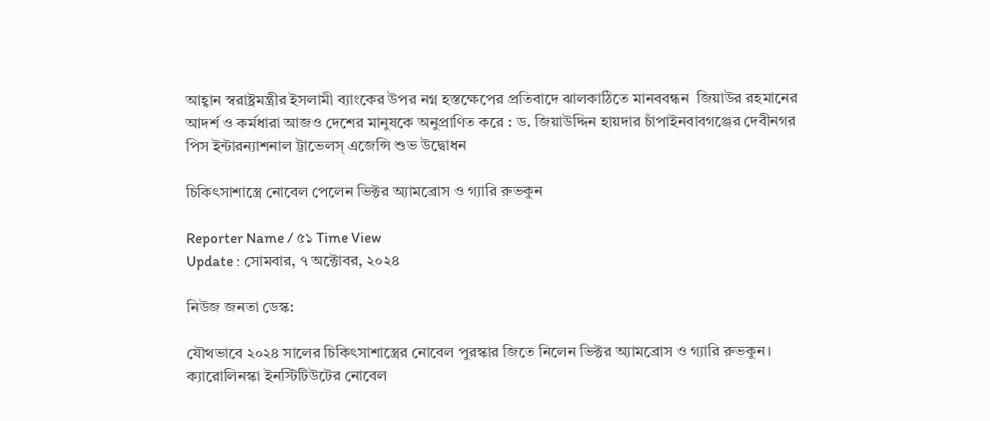আহ্বান স্বরাষ্ট্রমন্ত্রীর ইসলামী ব্যাংকের উপর নগ্ন হস্তক্ষেপের প্রতিবাদে ঝালকাঠিতে মানববন্ধন  জিয়াউর রহমানের আদর্শ ও কর্মধারা আজও দেশের মানুষকে অনুপ্রাণিত করে : ড. জিয়াউদ্দিন হায়দার চাঁপাইনবাবগঞ্জের দেবীনগর পিস ইন্টারন্যাশনাল ট্টাভেলস্ এজেন্সি শুভ উদ্বোধন

চিকিৎসাশাস্ত্রে নোবেল পেলেন ভিক্টর অ্যামব্রোস ও গ্যারি রুভকুন

Reporter Name / ৫১ Time View
Update : সোমবার, ৭ অক্টোবর, ২০২৪

নিউজ জনতা ডেস্ক:

যৌথভাবে ২০২৪ সালের চিকিৎসাশাস্ত্রের নোবেল পুরস্কার জিতে নিলেন ভিক্টর অ্যামব্রোস ও গ্যারি রুভকুন।
ক্যারোলিনস্কা ইনস্টিটিউটের নোবেল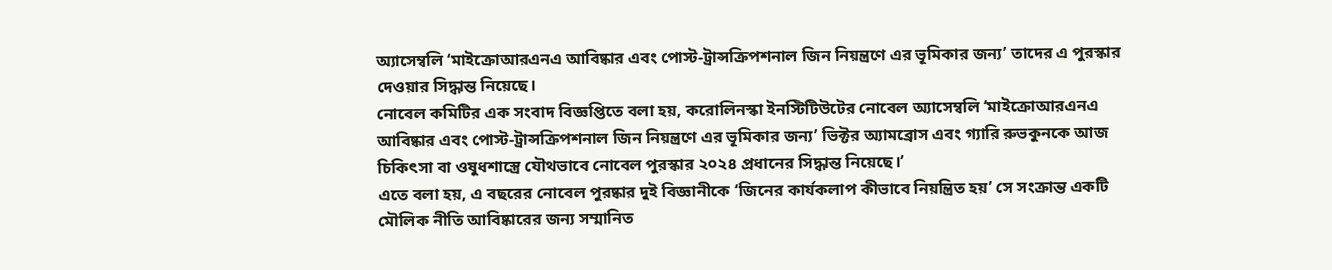অ্যাসেম্বলি ‘মাইক্রোআরএনএ আবিষ্কার এবং পোস্ট-ট্রান্সক্রিপশনাল জিন নিয়ন্ত্রণে এর ভূমিকার জন্য’ তাদের এ পুরস্কার দেওয়ার সিদ্ধান্ত নিয়েছে।
নোবেল কমিটির এক সংবাদ বিজ্ঞপ্তিতে বলা হয়, করোলিনস্কা ইনস্টিটিউটের নোবেল অ্যাসেম্বলি ‘মাইক্রোআরএনএ আবিষ্কার এবং পোস্ট-ট্রান্সক্রিপশনাল জিন নিয়ন্ত্রণে এর ভূমিকার জন্য’ ভিক্টর অ্যামব্রোস এবং গ্যারি রুভকুনকে আজ চিকিৎসা বা ওষুধশাস্ত্রে যৌথভাবে নোবেল পুরস্কার ২০২৪ প্রধানের সিদ্ধান্ত নিয়েছে।’
এতে বলা হয়, এ বছরের নোবেল পুরষ্কার দুই বিজ্ঞানীকে ‘জিনের কার্যকলাপ কীভাবে নিয়ন্ত্রিত হয়’ সে সংক্রান্ত একটি মৌলিক নীতি আবিষ্কারের জন্য সম্মানিত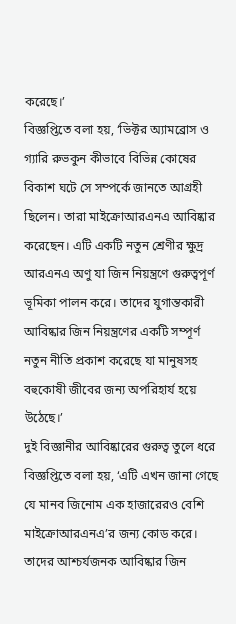করেছে।’
বিজ্ঞপ্তিতে বলা হয়, ‘ভিক্টর অ্যামব্রোস ও গ্যারি রুভকুন কীভাবে বিভিন্ন কোষের বিকাশ ঘটে সে সম্পর্কে জানতে আগ্রহী ছিলেন। তারা মাইক্রোআরএনএ আবিষ্কার করেছেন। এটি একটি নতুন শ্রেণীর ক্ষুদ্র আরএনএ অণু যা জিন নিয়ন্ত্রণে গুরুত্বপূর্ণ ভূমিকা পালন করে। তাদের যুগান্তকারী আবিষ্কার জিন নিয়ন্ত্রণের একটি সম্পূর্ণ নতুন নীতি প্রকাশ করেছে যা মানুষসহ বহুকোষী জীবের জন্য অপরিহার্য হয়ে উঠেছে।’
দুই বিজ্ঞানীর আবিষ্কারের গুরুত্ব তুলে ধরে বিজ্ঞপ্তিতে বলা হয়, ‘এটি এখন জানা গেছে যে মানব জিনোম এক হাজারেরও বেশি মাইক্রোআরএনএ’র জন্য কোড করে। তাদের আশ্চর্যজনক আবিষ্কার জিন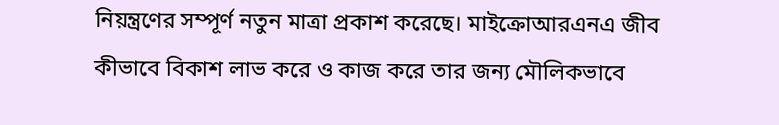নিয়ন্ত্রণের সম্পূর্ণ নতুন মাত্রা প্রকাশ করেছে। মাইক্রোআরএনএ জীব কীভাবে বিকাশ লাভ করে ও কাজ করে তার জন্য মৌলিকভাবে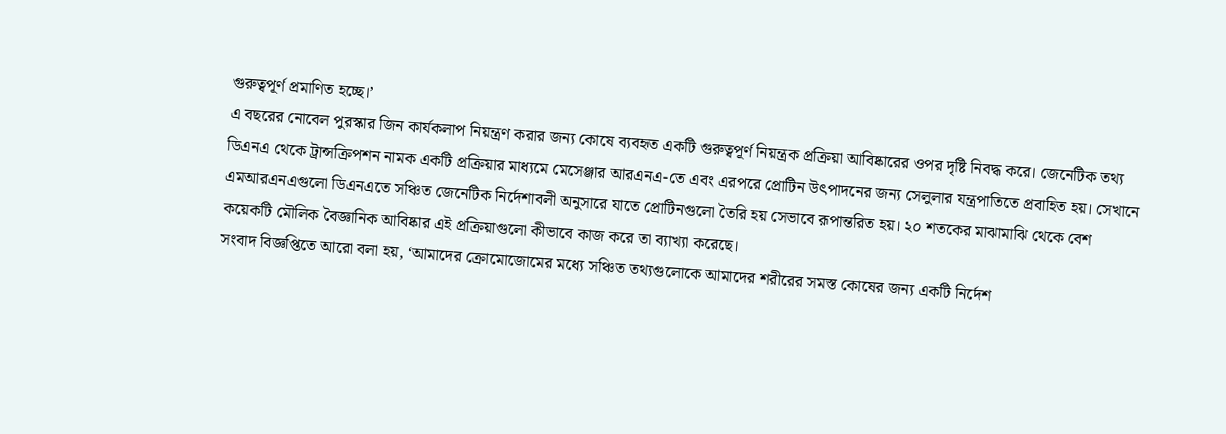গুরুত্বপূর্ণ প্রমাণিত হচ্ছে।’
এ বছরের নোবেল পুরস্কার জিন কার্যকলাপ নিয়ন্ত্রণ করার জন্য কোষে ব্যবহৃত একটি গুরুত্বপূর্ণ নিয়ন্ত্রক প্রক্রিয়া আবিষ্কারের ওপর দৃষ্টি নিবদ্ধ করে। জেনেটিক তথ্য ডিএনএ থেকে ট্রান্সক্রিপশন নামক একটি প্রক্রিয়ার মাধ্যমে মেসেঞ্জার আরএনএ-তে এবং এরপরে প্রোটিন উৎপাদনের জন্য সেলুলার যন্ত্রপাতিতে প্রবাহিত হয়। সেখানে এমআরএনএগুলো ডিএনএতে সঞ্চিত জেনেটিক নির্দেশাবলী অনুসারে যাতে প্রোটিনগুলো তৈরি হয় সেভাবে রূপান্তরিত হয়। ২০ শতকের মাঝামাঝি থেকে বেশ কয়েকটি মৌলিক বৈজ্ঞানিক আবিষ্কার এই প্রক্রিয়াগুলো কীভাবে কাজ করে তা ব্যাখ্যা করেছে।
সংবাদ বিজ্ঞপ্তিতে আরো বলা হয়, ‘আমাদের ক্রোমোজোমের মধ্যে সঞ্চিত তথ্যগুলোকে আমাদের শরীরের সমস্ত কোষের জন্য একটি নির্দেশ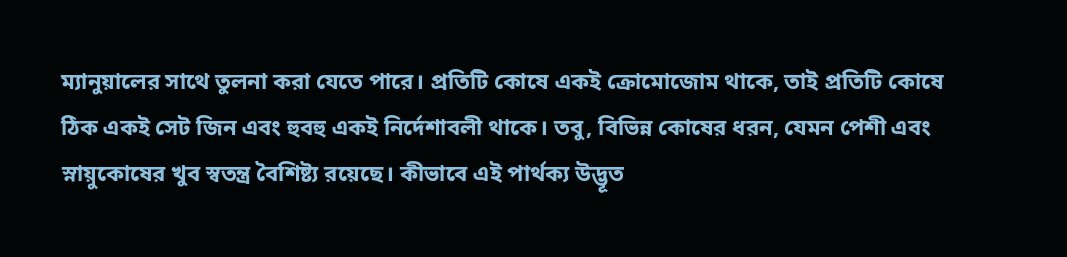ম্যানুয়ালের সাথে তুলনা করা যেতে পারে। প্রতিটি কোষে একই ক্রোমোজোম থাকে, তাই প্রতিটি কোষে ঠিক একই সেট জিন এবং হুবহু একই নির্দেশাবলী থাকে। তবু, বিভিন্ন কোষের ধরন, যেমন পেশী এবং স্নায়ুকোষের খুব স্বতন্ত্র বৈশিষ্ট্য রয়েছে। কীভাবে এই পার্থক্য উদ্ভূত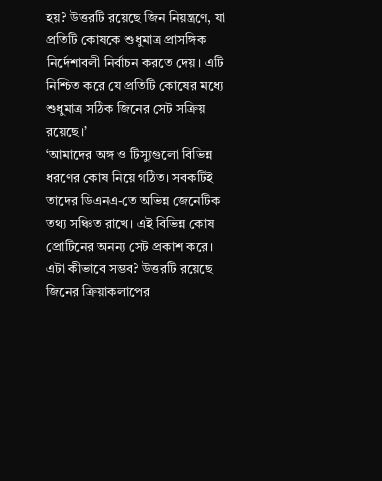হয়? উত্তরটি রয়েছে জিন নিয়ন্ত্রণে, যা প্রতিটি কোষকে শুধুমাত্র প্রাসঙ্গিক নির্দেশাবলী নির্বাচন করতে দেয়। এটি নিশ্চিত করে যে প্রতিটি কোষের মধ্যে শুধুমাত্র সঠিক জিনের সেট সক্রিয় রয়েছে।’
‘আমাদের অঙ্গ ও টিস্যুগুলো বিভিন্ন ধরণের কোষ নিয়ে গঠিত। সবকটিই তাদের ডিএনএ-তে অভিন্ন জেনেটিক তথ্য সঞ্চিত রাখে। এই বিভিন্ন কোষ প্রোটিনের অনন্য সেট প্রকাশ করে। এটা কীভাবে সম্ভব? উত্তরটি রয়েছে জিনের ক্রিয়াকলাপের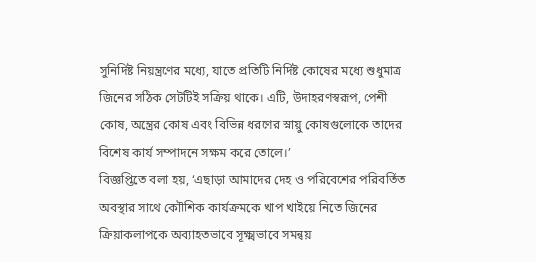সুনির্দিষ্ট নিয়ন্ত্রণের মধ্যে, যাতে প্রতিটি নির্দিষ্ট কোষের মধ্যে শুধুমাত্র জিনের সঠিক সেটটিই সক্রিয় থাকে। এটি, উদাহরণস্বরূপ, পেশী কোষ, অন্ত্রের কোষ এবং বিভিন্ন ধরণের স্নায়ু কোষগুলোকে তাদের বিশেষ কার্য সম্পাদনে সক্ষম করে তোলে।’
বিজ্ঞপ্তিতে বলা হয়, ‘এছাড়া আমাদের দেহ ও পরিবেশের পরিবর্তিত অবস্থার সাথে কোৗশিক কার্যক্রমকে খাপ খাইয়ে নিতে জিনের ক্রিয়াকলাপকে অব্যাহতভাবে সূক্ষ্মভাবে সমন্বয়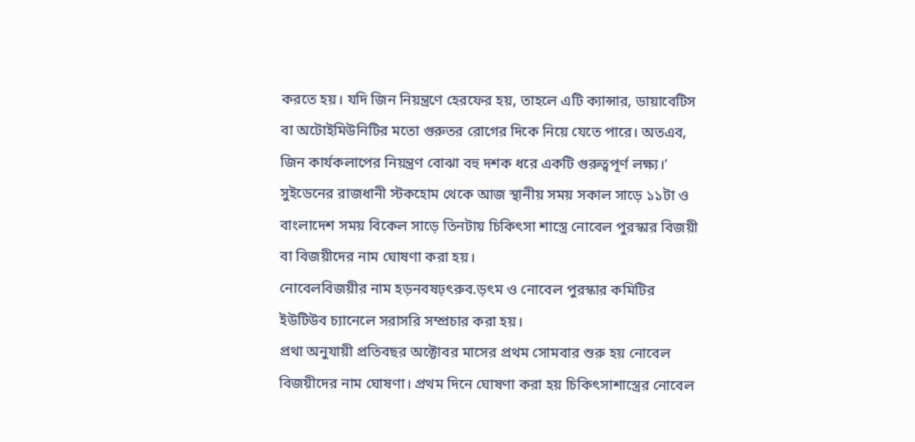করতে হয়। যদি জিন নিয়ন্ত্রণে হেরফের হয়, তাহলে এটি ক্যান্সার, ডায়াবেটিস বা অটোইমিউনিটির মতো গুরুতর রোগের দিকে নিয়ে যেতে পারে। অতএব, জিন কার্যকলাপের নিয়ন্ত্রণ বোঝা বহু দশক ধরে একটি গুরুত্বপূর্ণ লক্ষ্য।’
সুইডেনের রাজধানী স্টকহোম থেকে আজ স্থানীয় সময় সকাল সাড়ে ১১টা ও বাংলাদেশ সময় বিকেল সাড়ে তিনটায় চিকিৎসা শাস্ত্রে নোবেল পুরস্কার বিজয়ী বা বিজয়ীদের নাম ঘোষণা করা হয়।
নোবেলবিজয়ীর নাম হড়নবষঢ়ৎরুব.ড়ৎম ও নোবেল পুরস্কার কমিটির ইউটিউব চ্যানেলে সরাসরি সম্প্রচার করা হয়।
প্রথা অনুযায়ী প্রতিবছর অক্টোবর মাসের প্রথম সোমবার শুরু হয় নোবেল বিজয়ীদের নাম ঘোষণা। প্রথম দিনে ঘোষণা করা হয় চিকিৎসাশাস্ত্রের নোবেল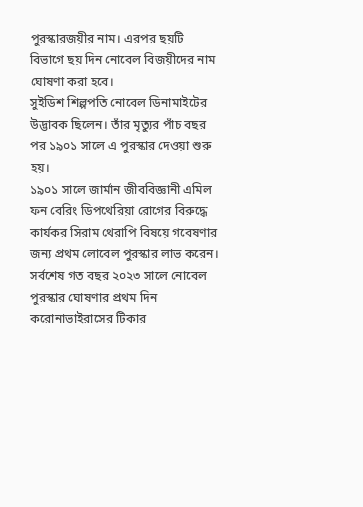পুরস্কারজয়ীর নাম। এরপর ছয়টি বিভাগে ছয় দিন নোবেল বিজয়ীদের নাম ঘোষণা করা হবে।
সুইডিশ শিল্পপতি নোবেল ডিনামাইটের উদ্ভাবক ছিলেন। তাঁর মৃত্যুর পাঁচ বছর পর ১৯০১ সালে এ পুরস্কার দেওয়া শুরু হয়।
১৯০১ সালে জার্মান জীববিজ্ঞানী এমিল ফন বেরিং ডিপথেরিয়া রোগের বিরুদ্ধে কার্যকর সিরাম থেরাপি বিষয়ে গবেষণার জন্য প্রথম লোবেল পুরস্কার লাভ করেন।
সর্বশেষ গত বছর ২০২৩ সালে নোবেল পুরস্কার ঘোষণার প্রথম দিন করোনাভাইরাসের টিকার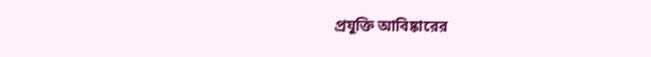প্রযুক্তি আবিষ্কারের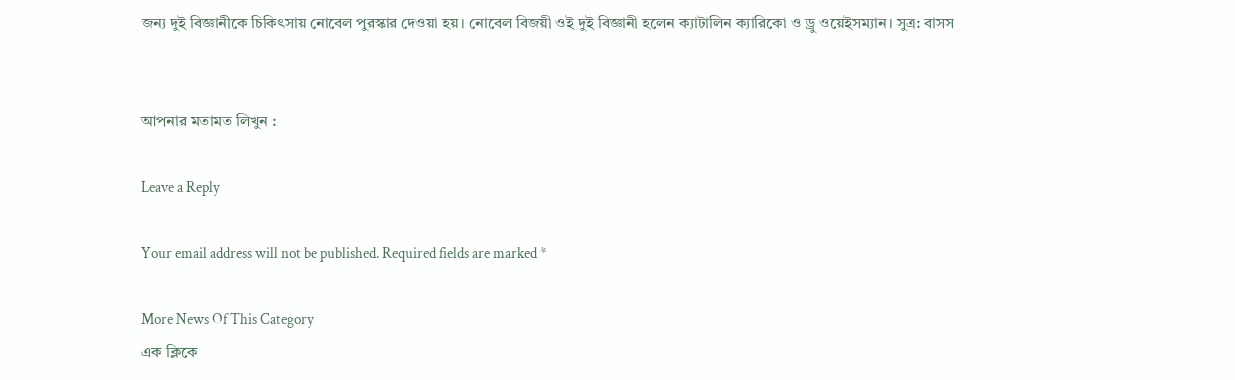জন্য দুই বিজ্ঞানীকে চিকিৎসায় নোবেল পুরস্কার দেওয়া হয়। নোবেল বিজয়ী ওই দুই বিজ্ঞানী হলেন ক্যাটালিন ক্যারিকো ও ড্রু ওয়েইসম্যান। সুত্র: বাসস


আপনার মতামত লিখুন :

Leave a Reply

Your email address will not be published. Required fields are marked *

More News Of This Category
এক ক্লিকে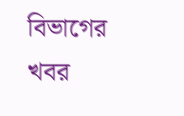বিভাগের খবর